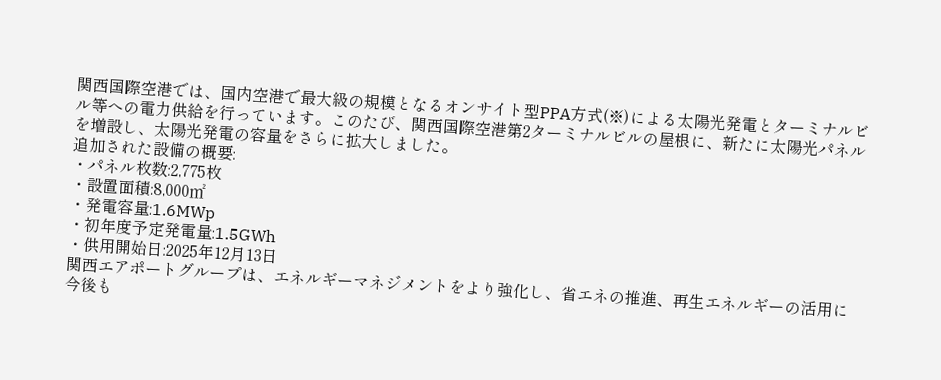関西国際空港では、国内空港で最大級の規模となるオンサイト型PPA方式(※)による太陽光発電とターミナルビル等への電力供給を行っています。このたび、関西国際空港第2ターミナルビルの屋根に、新たに太陽光パネルを増設し、太陽光発電の容量をさらに拡大しました。
追加された設備の概要:
・パネル枚数:2,775枚
・設置面積:8,000㎡
・発電容量:1.6MWp
・初年度予定発電量:1.5GWh
・供用開始日:2025年12月13日
関西エアポートグループは、エネルギーマネジメントをより強化し、省エネの推進、再生エネルギーの活用に今後も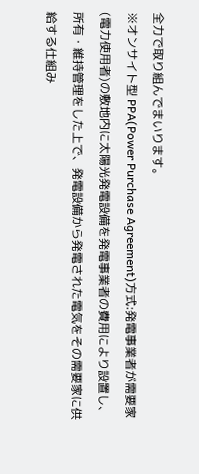全力で取り組んでまいります。
※オンサイト型 PPA(Power Purchase Agreement)方式:発電事業者が需要家(電力使用者)の敷地内に太陽光発電設備を発電事業者の費用により設置し、所有・維持管理をした上で、発電設備から発電された電気をその需要家に供給する仕組み